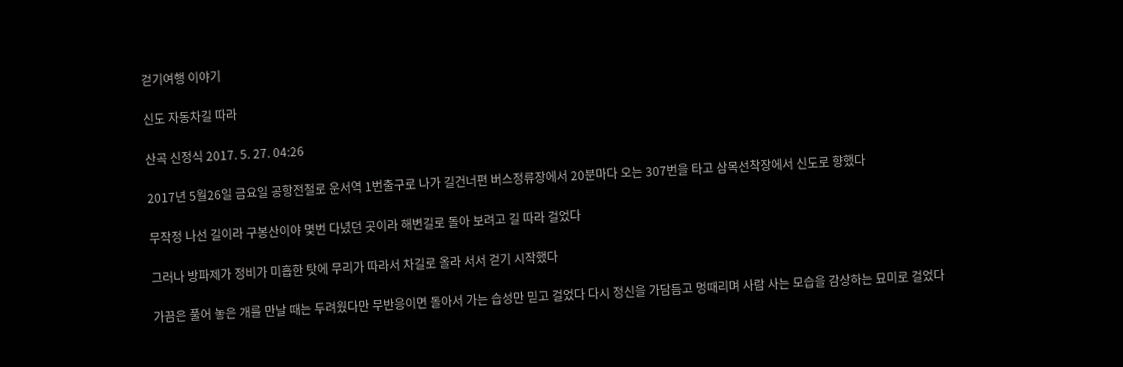걷기여행 이야기

신도 자동차길 따라

산곡 신정식 2017. 5. 27. 04:26

2017년 5월26일 금요일 공항전철로 운서역 1번출구로 나가 길건너편 버스정류장에서 20분마다 오는 307번을 타고 삼목선착장에서 신도로 향했다

무작정 나선 길이라 구봉산이야 몇번 다녔던 곳이라 해변길로 돌아 보려고 길 따라 걸었다

그러나 방파제가 정비가 미흡한 탓에 무리가 따라서 차길로 올라 서서 걷기 시작했다

가끔은 풀어 놓은 개를 만날 때는 두려웠다만 무반응이면 돌아서 가는 습성만 믿고 걸었다 다시 정신을 가담듬고 멍때리며 사람 사는 모습을 감상하는 묘미로 걸었다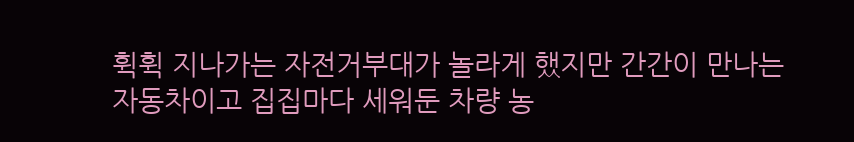휙휙 지나가는 자전거부대가 놀라게 했지만 간간이 만나는자동차이고 집집마다 세워둔 차량 농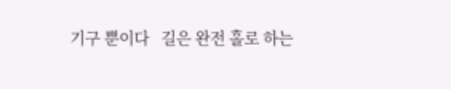기구 뿐이다   길은 완전 홀로 하는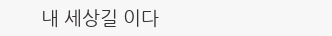내 세상길 이다